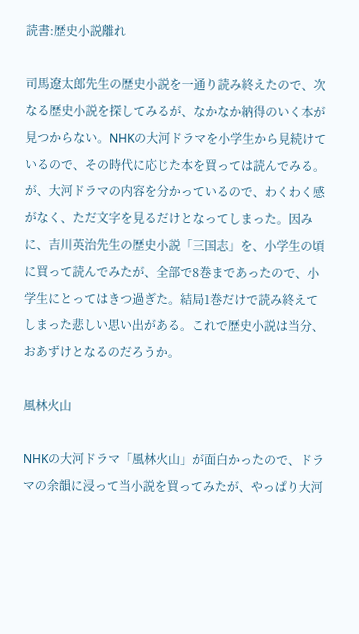読書:歴史小説離れ

司馬遼太郎先生の歴史小説を一通り読み終えたので、次なる歴史小説を探してみるが、なかなか納得のいく本が見つからない。NHKの大河ドラマを小学生から見続けているので、その時代に応じた本を買っては読んでみる。が、大河ドラマの内容を分かっているので、わくわく感がなく、ただ文字を見るだけとなってしまった。因みに、吉川英治先生の歴史小説「三国志」を、小学生の頃に買って読んでみたが、全部で8巻まであったので、小学生にとってはきつ過ぎた。結局1巻だけで読み終えてしまった悲しい思い出がある。これで歴史小説は当分、おあずけとなるのだろうか。

風林火山

NHKの大河ドラマ「風林火山」が面白かったので、ドラマの余韻に浸って当小説を買ってみたが、やっぱり大河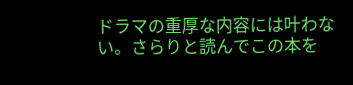ドラマの重厚な内容には叶わない。さらりと読んでこの本を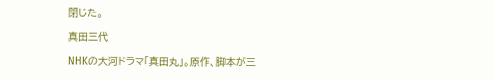閉じた。

真田三代

NHKの大河ドラマ「真田丸」。原作、脚本が三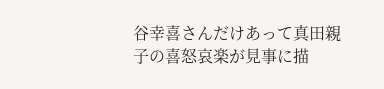谷幸喜さんだけあって真田親子の喜怒哀楽が見事に描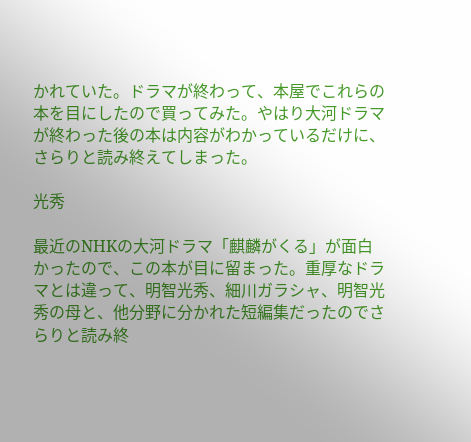かれていた。ドラマが終わって、本屋でこれらの本を目にしたので買ってみた。やはり大河ドラマが終わった後の本は内容がわかっているだけに、さらりと読み終えてしまった。

光秀

最近のNHKの大河ドラマ「麒麟がくる」が面白かったので、この本が目に留まった。重厚なドラマとは違って、明智光秀、細川ガラシャ、明智光秀の母と、他分野に分かれた短編集だったのでさらりと読み終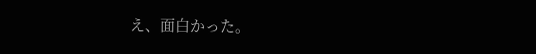え、面白かった。